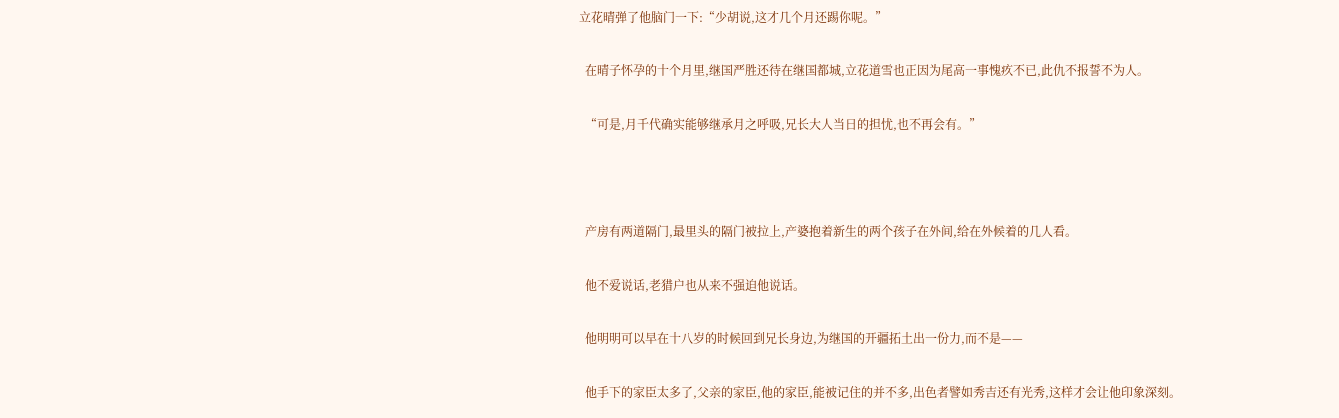立花晴弹了他脑门一下:“少胡说,这才几个月还踢你呢。”

  在晴子怀孕的十个月里,继国严胜还待在继国都城,立花道雪也正因为尾高一事愧疚不已,此仇不报誓不为人。

  “可是,月千代确实能够继承月之呼吸,兄长大人当日的担忧,也不再会有。”



  产房有两道隔门,最里头的隔门被拉上,产婆抱着新生的两个孩子在外间,给在外候着的几人看。

  他不爱说话,老猎户也从来不强迫他说话。

  他明明可以早在十八岁的时候回到兄长身边,为继国的开疆拓土出一份力,而不是——

  他手下的家臣太多了,父亲的家臣,他的家臣,能被记住的并不多,出色者譬如秀吉还有光秀,这样才会让他印象深刻。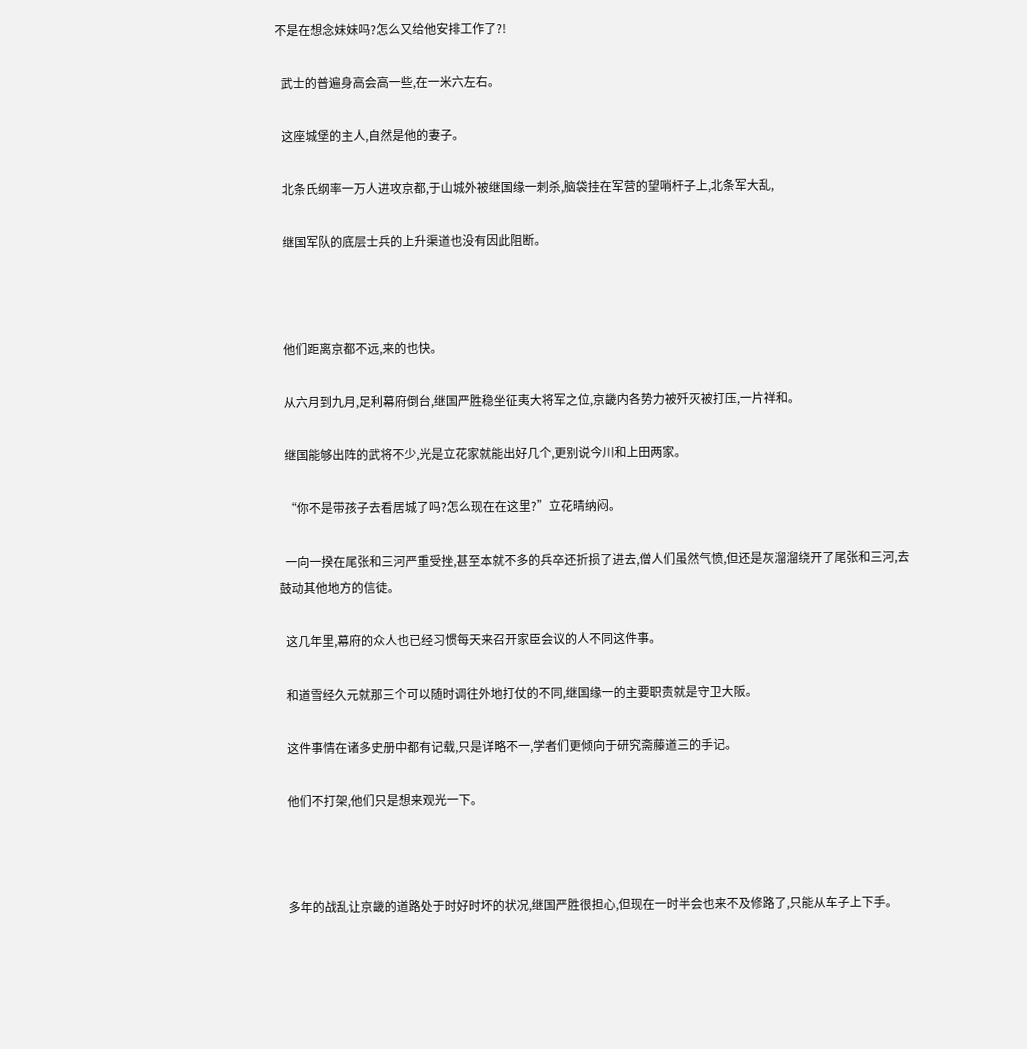不是在想念妹妹吗?怎么又给他安排工作了?!

  武士的普遍身高会高一些,在一米六左右。

  这座城堡的主人,自然是他的妻子。

  北条氏纲率一万人进攻京都,于山城外被继国缘一刺杀,脑袋挂在军营的望哨杆子上,北条军大乱,

  继国军队的底层士兵的上升渠道也没有因此阻断。



  他们距离京都不远,来的也快。

  从六月到九月,足利幕府倒台,继国严胜稳坐征夷大将军之位,京畿内各势力被歼灭被打压,一片祥和。

  继国能够出阵的武将不少,光是立花家就能出好几个,更别说今川和上田两家。

  “你不是带孩子去看居城了吗?怎么现在在这里?”立花晴纳闷。

  一向一揆在尾张和三河严重受挫,甚至本就不多的兵卒还折损了进去,僧人们虽然气愤,但还是灰溜溜绕开了尾张和三河,去鼓动其他地方的信徒。

  这几年里,幕府的众人也已经习惯每天来召开家臣会议的人不同这件事。

  和道雪经久元就那三个可以随时调往外地打仗的不同,继国缘一的主要职责就是守卫大阪。

  这件事情在诸多史册中都有记载,只是详略不一,学者们更倾向于研究斋藤道三的手记。

  他们不打架,他们只是想来观光一下。



  多年的战乱让京畿的道路处于时好时坏的状况,继国严胜很担心,但现在一时半会也来不及修路了,只能从车子上下手。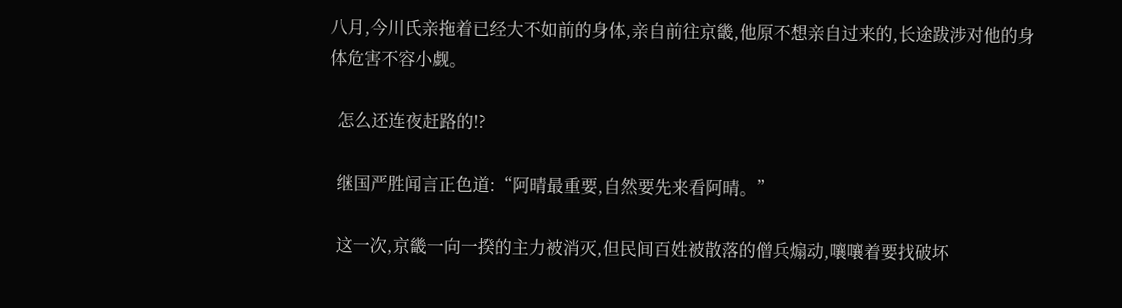八月,今川氏亲拖着已经大不如前的身体,亲自前往京畿,他原不想亲自过来的,长途跋涉对他的身体危害不容小觑。

  怎么还连夜赶路的!?

  继国严胜闻言正色道:“阿晴最重要,自然要先来看阿晴。”

  这一次,京畿一向一揆的主力被消灭,但民间百姓被散落的僧兵煽动,嚷嚷着要找破坏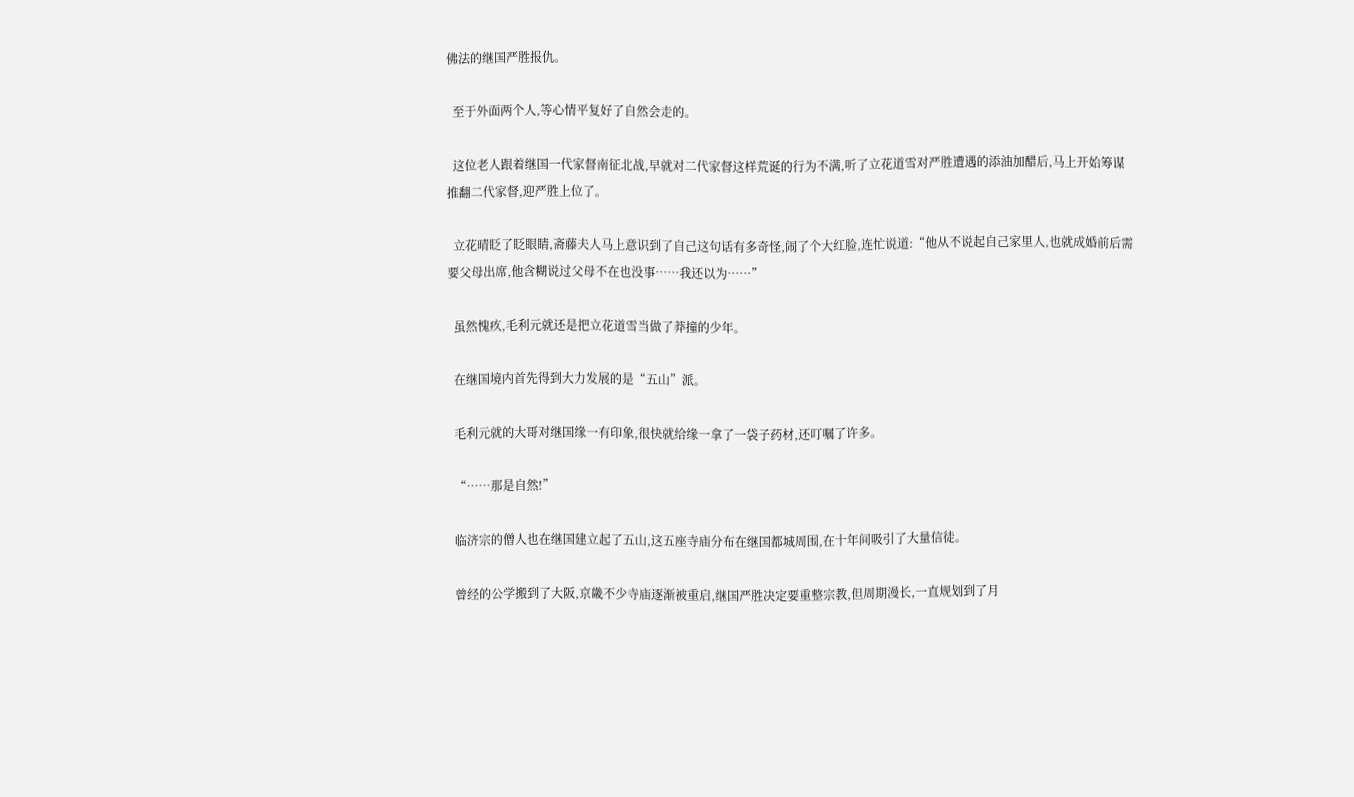佛法的继国严胜报仇。

  至于外面两个人,等心情平复好了自然会走的。

  这位老人跟着继国一代家督南征北战,早就对二代家督这样荒诞的行为不满,听了立花道雪对严胜遭遇的添油加醋后,马上开始筹谋推翻二代家督,迎严胜上位了。

  立花晴眨了眨眼睛,斋藤夫人马上意识到了自己这句话有多奇怪,闹了个大红脸,连忙说道:“他从不说起自己家里人,也就成婚前后需要父母出席,他含糊说过父母不在也没事……我还以为……”

  虽然愧疚,毛利元就还是把立花道雪当做了莽撞的少年。

  在继国境内首先得到大力发展的是“五山”派。

  毛利元就的大哥对继国缘一有印象,很快就给缘一拿了一袋子药材,还叮嘱了许多。

  “……那是自然!”

  临济宗的僧人也在继国建立起了五山,这五座寺庙分布在继国都城周围,在十年间吸引了大量信徒。

  曾经的公学搬到了大阪,京畿不少寺庙逐渐被重启,继国严胜决定要重整宗教,但周期漫长,一直规划到了月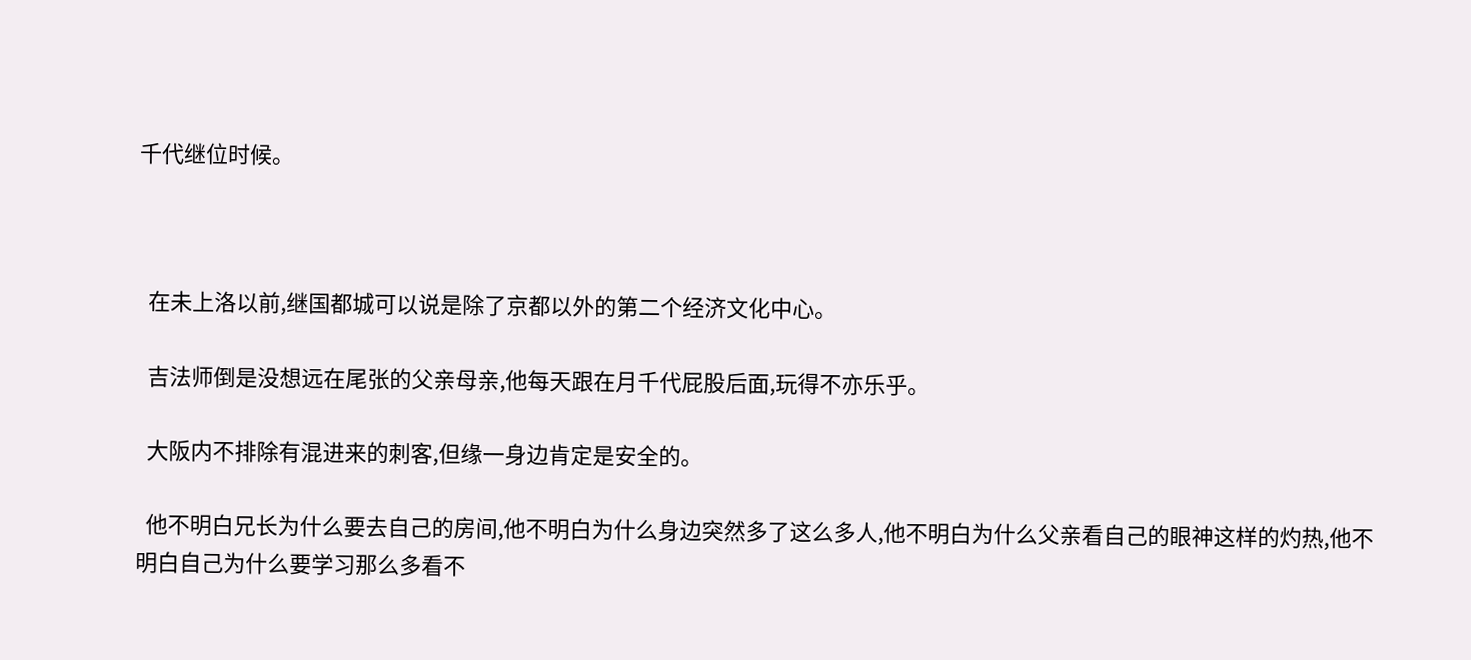千代继位时候。



  在未上洛以前,继国都城可以说是除了京都以外的第二个经济文化中心。

  吉法师倒是没想远在尾张的父亲母亲,他每天跟在月千代屁股后面,玩得不亦乐乎。

  大阪内不排除有混进来的刺客,但缘一身边肯定是安全的。

  他不明白兄长为什么要去自己的房间,他不明白为什么身边突然多了这么多人,他不明白为什么父亲看自己的眼神这样的灼热,他不明白自己为什么要学习那么多看不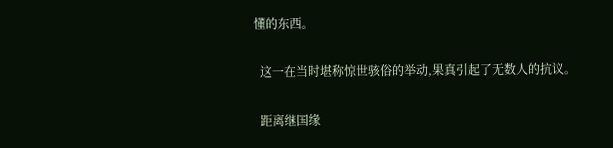懂的东西。

  这一在当时堪称惊世骇俗的举动,果真引起了无数人的抗议。

  距离继国缘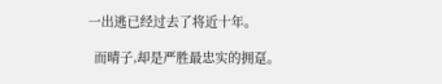一出逃已经过去了将近十年。

  而晴子,却是严胜最忠实的拥趸。